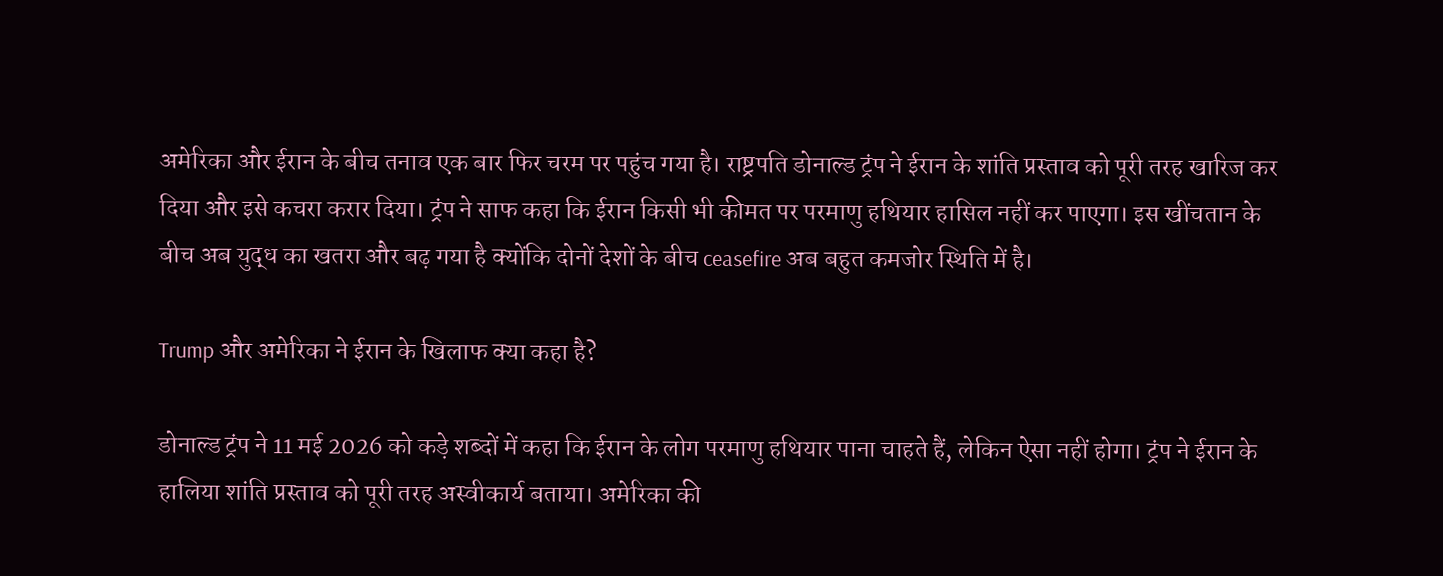अमेरिका और ईरान के बीच तनाव एक बार फिर चरम पर पहुंच गया है। राष्ट्रपति डोनाल्ड ट्रंप ने ईरान के शांति प्रस्ताव को पूरी तरह खारिज कर दिया और इसे कचरा करार दिया। ट्रंप ने साफ कहा कि ईरान किसी भी कीमत पर परमाणु हथियार हासिल नहीं कर पाएगा। इस खींचतान के बीच अब युद्ध का खतरा और बढ़ गया है क्योंकि दोनों देशों के बीच ceasefire अब बहुत कमजोर स्थिति में है।

Trump और अमेरिका ने ईरान के खिलाफ क्या कहा है?

डोनाल्ड ट्रंप ने 11 मई 2026 को कड़े शब्दों में कहा कि ईरान के लोग परमाणु हथियार पाना चाहते हैं, लेकिन ऐसा नहीं होगा। ट्रंप ने ईरान के हालिया शांति प्रस्ताव को पूरी तरह अस्वीकार्य बताया। अमेरिका की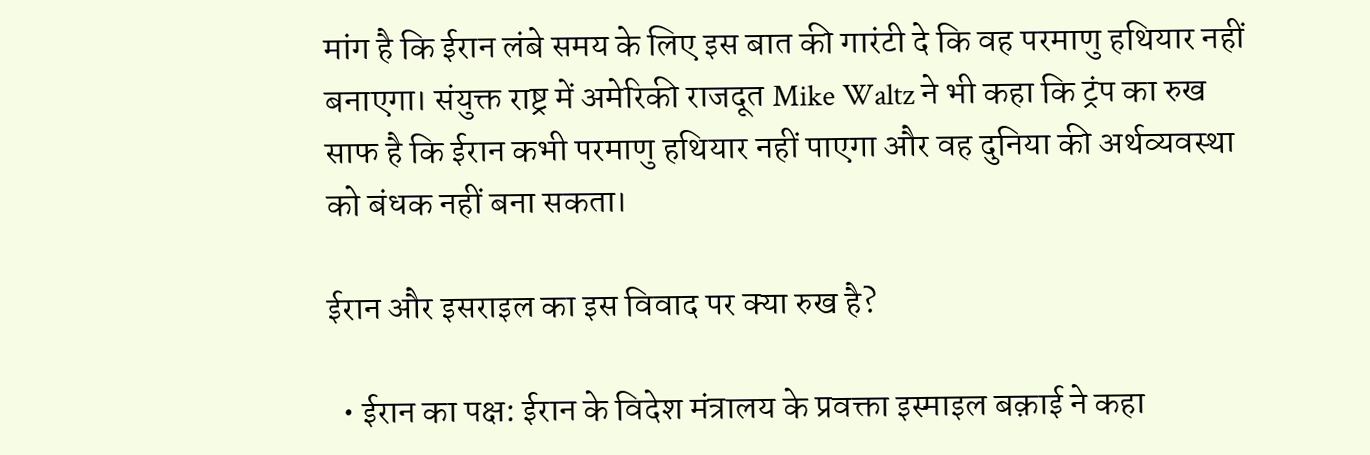मांग है कि ईरान लंबे समय के लिए इस बात की गारंटी दे कि वह परमाणु हथियार नहीं बनाएगा। संयुक्त राष्ट्र में अमेरिकी राजदूत Mike Waltz ने भी कहा कि ट्रंप का रुख साफ है कि ईरान कभी परमाणु हथियार नहीं पाएगा और वह दुनिया की अर्थव्यवस्था को बंधक नहीं बना सकता।

ईरान और इसराइल का इस विवाद पर क्या रुख है?

  • ईरान का पक्ष: ईरान के विदेश मंत्रालय के प्रवक्ता इस्माइल बक़ाई ने कहा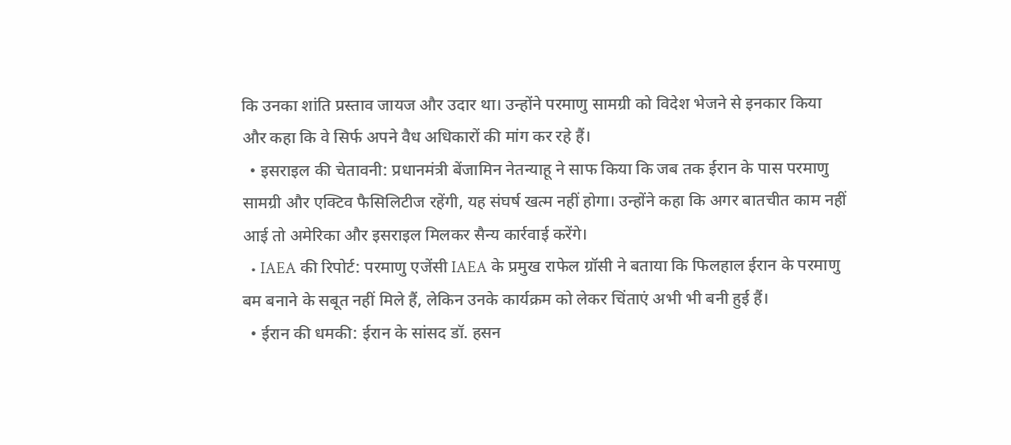कि उनका शांति प्रस्ताव जायज और उदार था। उन्होंने परमाणु सामग्री को विदेश भेजने से इनकार किया और कहा कि वे सिर्फ अपने वैध अधिकारों की मांग कर रहे हैं।
  • इसराइल की चेतावनी: प्रधानमंत्री बेंजामिन नेतन्याहू ने साफ किया कि जब तक ईरान के पास परमाणु सामग्री और एक्टिव फैसिलिटीज रहेंगी, यह संघर्ष खत्म नहीं होगा। उन्होंने कहा कि अगर बातचीत काम नहीं आई तो अमेरिका और इसराइल मिलकर सैन्य कार्रवाई करेंगे।
  • IAEA की रिपोर्ट: परमाणु एजेंसी IAEA के प्रमुख राफेल ग्रॉसी ने बताया कि फिलहाल ईरान के परमाणु बम बनाने के सबूत नहीं मिले हैं, लेकिन उनके कार्यक्रम को लेकर चिंताएं अभी भी बनी हुई हैं।
  • ईरान की धमकी: ईरान के सांसद डॉ. हसन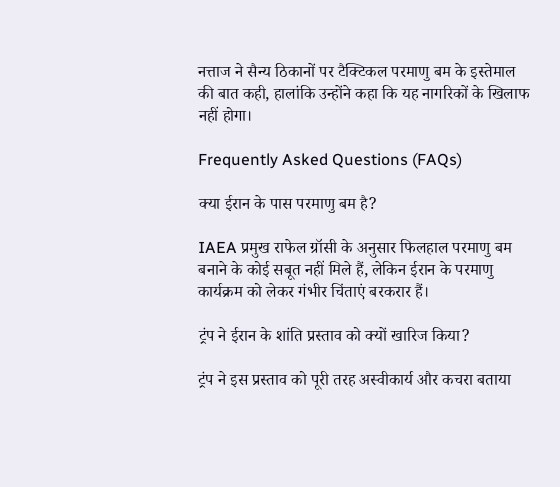नत्ताज ने सैन्य ठिकानों पर टैक्टिकल परमाणु बम के इस्तेमाल की बात कही, हालांकि उन्होंने कहा कि यह नागरिकों के खिलाफ नहीं होगा।

Frequently Asked Questions (FAQs)

क्या ईरान के पास परमाणु बम है?

IAEA प्रमुख राफेल ग्रॉसी के अनुसार फिलहाल परमाणु बम बनाने के कोई सबूत नहीं मिले हैं, लेकिन ईरान के परमाणु कार्यक्रम को लेकर गंभीर चिंताएं बरकरार हैं।

ट्रंप ने ईरान के शांति प्रस्ताव को क्यों खारिज किया?

ट्रंप ने इस प्रस्ताव को पूरी तरह अस्वीकार्य और कचरा बताया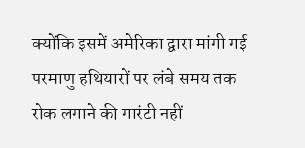क्योंकि इसमें अमेरिका द्वारा मांगी गई परमाणु हथियारों पर लंबे समय तक रोक लगाने की गारंटी नहीं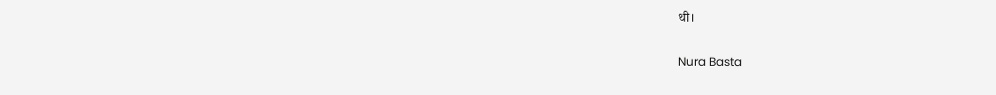थी।

Nura Basta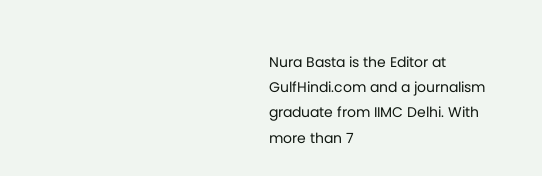Nura Basta is the Editor at GulfHindi.com and a journalism graduate from IIMC Delhi. With more than 7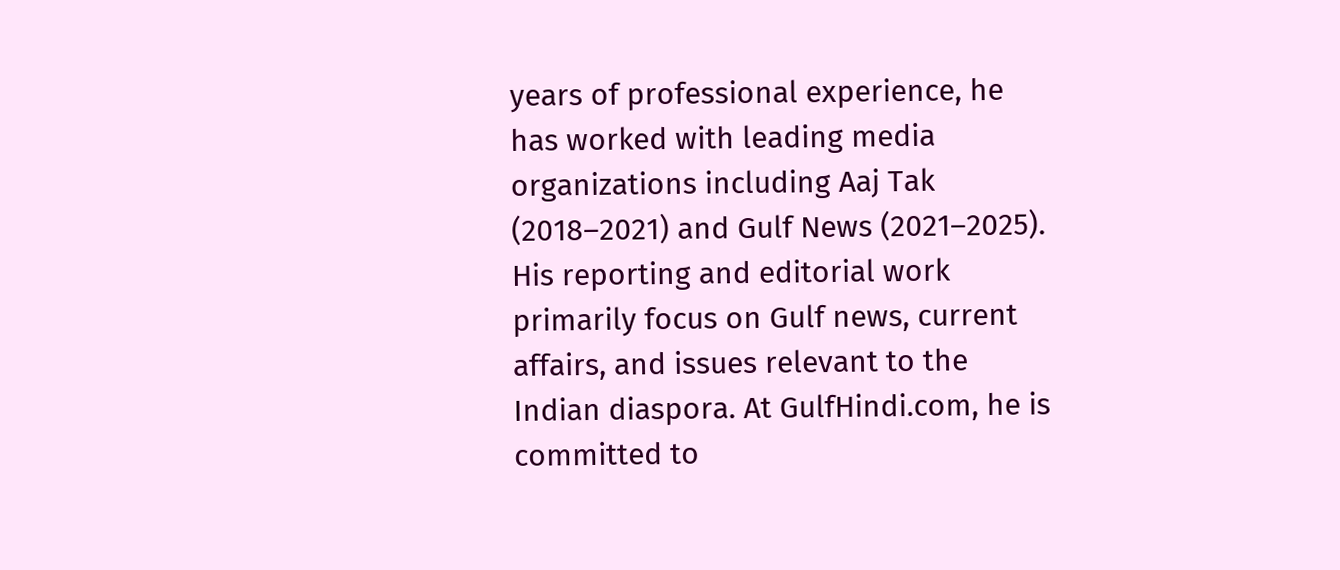years of professional experience, he has worked with leading media organizations including Aaj Tak (2018–2021) and Gulf News (2021–2025). His reporting and editorial work primarily focus on Gulf news, current affairs, and issues relevant to the Indian diaspora. At GulfHindi.com, he is committed to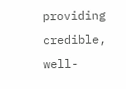providing credible, well-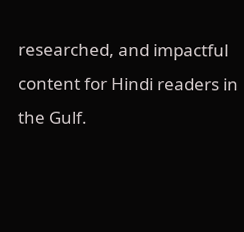researched, and impactful content for Hindi readers in the Gulf.